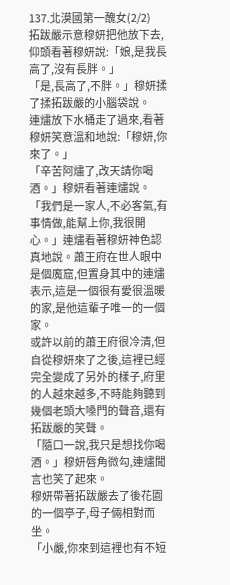137.北漠國第一醜女(2/2)
拓跋嚴示意穆妍把他放下去,仰頭看著穆妍說:「娘,是我長高了,沒有長胖。」
「是,長高了,不胖。」穆妍揉了揉拓跋嚴的小腦袋說。
連燼放下水桶走了過來,看著穆妍笑意溫和地說:「穆妍,你來了。」
「辛苦阿燼了,改天請你喝酒。」穆妍看著連燼說。
「我們是一家人,不必客氣,有事情做,能幫上你,我很開心。」連燼看著穆妍神色認真地說。蕭王府在世人眼中是個魔窟,但置身其中的連燼表示,這是一個很有愛很溫暖的家,是他這輩子唯一的一個家。
或許以前的蕭王府很冷清,但自從穆妍來了之後,這裡已經完全變成了另外的樣子,府里的人越來越多,不時能夠聽到幾個老頭大嗓門的聲音,還有拓跋嚴的笑聲。
「隨口一說,我只是想找你喝酒。」穆妍唇角微勾,連燼聞言也笑了起來。
穆妍帶著拓跋嚴去了後花園的一個亭子,母子倆相對而坐。
「小嚴,你來到這裡也有不短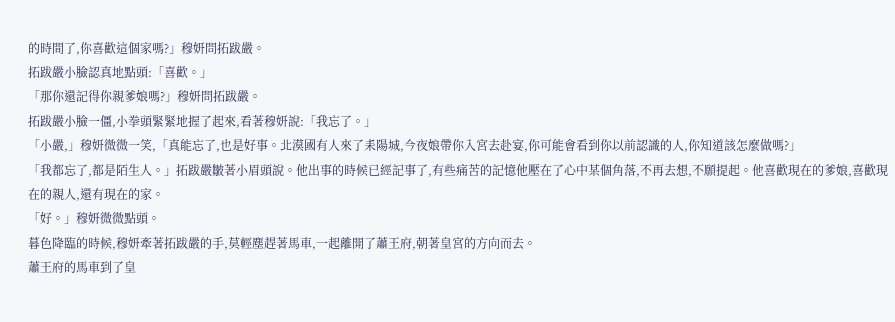的時間了,你喜歡這個家嗎?」穆妍問拓跋嚴。
拓跋嚴小臉認真地點頭:「喜歡。」
「那你還記得你親爹娘嗎?」穆妍問拓跋嚴。
拓跋嚴小臉一僵,小拳頭緊緊地握了起來,看著穆妍說:「我忘了。」
「小嚴,」穆妍微微一笑,「真能忘了,也是好事。北漠國有人來了耒陽城,今夜娘帶你入宮去赴宴,你可能會看到你以前認識的人,你知道該怎麼做嗎?」
「我都忘了,都是陌生人。」拓跋嚴皺著小眉頭說。他出事的時候已經記事了,有些痛苦的記憶他壓在了心中某個角落,不再去想,不願提起。他喜歡現在的爹娘,喜歡現在的親人,還有現在的家。
「好。」穆妍微微點頭。
暮色降臨的時候,穆妍牽著拓跋嚴的手,莫輕塵趕著馬車,一起離開了蕭王府,朝著皇宮的方向而去。
蕭王府的馬車到了皇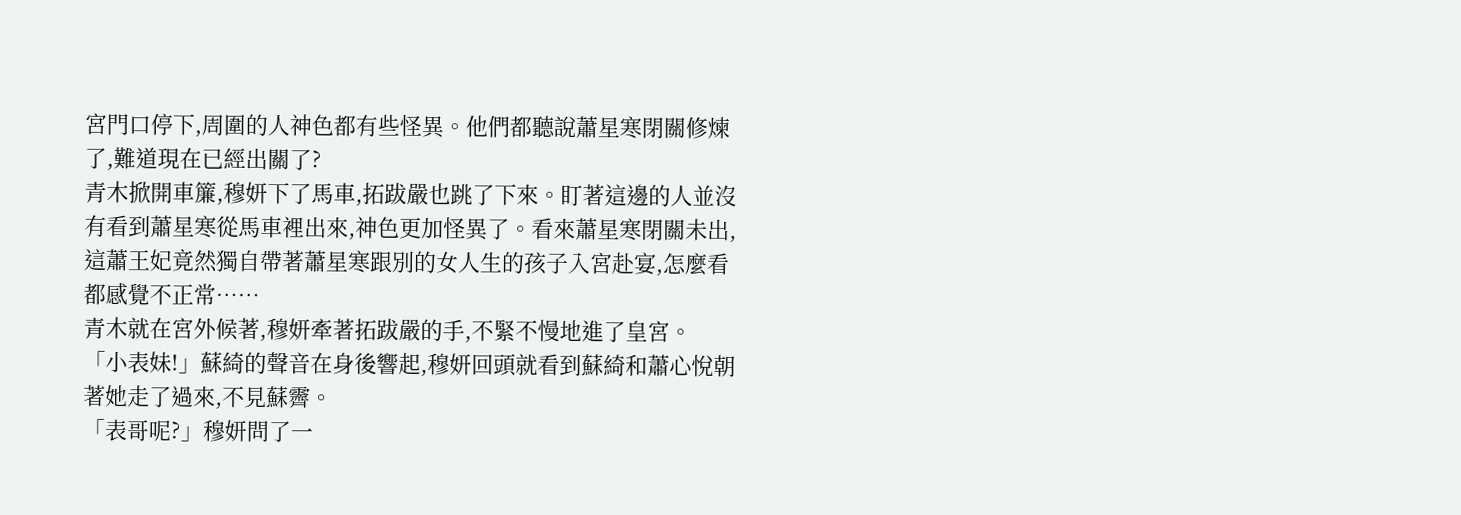宮門口停下,周圍的人神色都有些怪異。他們都聽說蕭星寒閉關修煉了,難道現在已經出關了?
青木掀開車簾,穆妍下了馬車,拓跋嚴也跳了下來。盯著這邊的人並沒有看到蕭星寒從馬車裡出來,神色更加怪異了。看來蕭星寒閉關未出,這蕭王妃竟然獨自帶著蕭星寒跟別的女人生的孩子入宮赴宴,怎麼看都感覺不正常……
青木就在宮外候著,穆妍牽著拓跋嚴的手,不緊不慢地進了皇宮。
「小表妹!」蘇綺的聲音在身後響起,穆妍回頭就看到蘇綺和蕭心悅朝著她走了過來,不見蘇霽。
「表哥呢?」穆妍問了一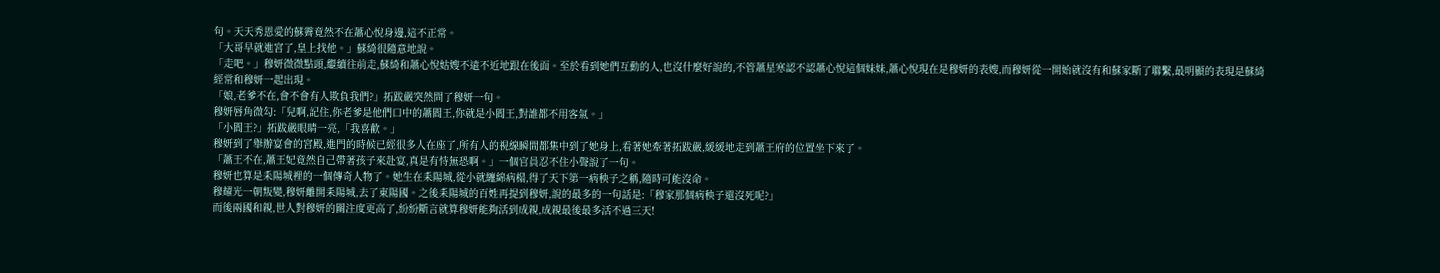句。天天秀恩愛的蘇霽竟然不在蕭心悅身邊,這不正常。
「大哥早就進宮了,皇上找他。」蘇綺很隨意地說。
「走吧。」穆妍微微點頭,繼續往前走,蘇綺和蕭心悅姑嫂不遠不近地跟在後面。至於看到她們互動的人,也沒什麼好說的,不管蕭星寒認不認蕭心悅這個妹妹,蕭心悅現在是穆妍的表嫂,而穆妍從一開始就沒有和蘇家斷了聯繫,最明顯的表現是蘇綺經常和穆妍一起出現。
「娘,老爹不在,會不會有人欺負我們?」拓跋嚴突然問了穆妍一句。
穆妍唇角微勾:「兒啊,記住,你老爹是他們口中的蕭閻王,你就是小閻王,對誰都不用客氣。」
「小閻王?」拓跋嚴眼睛一亮,「我喜歡。」
穆妍到了舉辦宴會的宮殿,進門的時候已經很多人在座了,所有人的視線瞬間都集中到了她身上,看著她牽著拓跋嚴,緩緩地走到蕭王府的位置坐下來了。
「蕭王不在,蕭王妃竟然自己帶著孩子來赴宴,真是有恃無恐啊。」一個官員忍不住小聲說了一句。
穆妍也算是耒陽城裡的一個傳奇人物了。她生在耒陽城,從小就纏綿病榻,得了天下第一病秧子之稱,隨時可能沒命。
穆耀光一朝叛變,穆妍離開耒陽城,去了東陽國。之後耒陽城的百姓再提到穆妍,說的最多的一句話是:「穆家那個病秧子還沒死呢?」
而後兩國和親,世人對穆妍的關注度更高了,紛紛斷言就算穆妍能夠活到成親,成親最後最多活不過三天!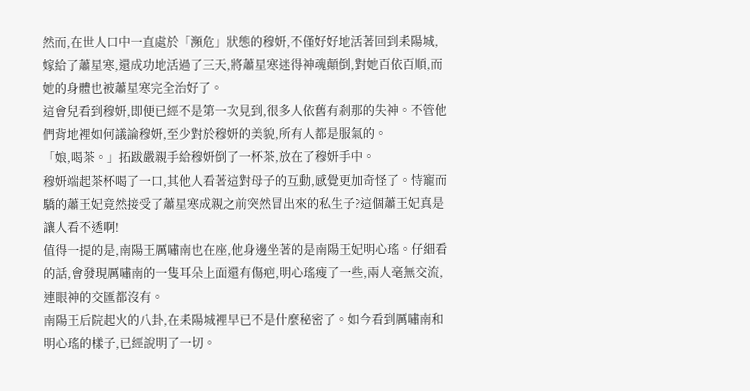然而,在世人口中一直處於「瀕危」狀態的穆妍,不僅好好地活著回到耒陽城,嫁給了蕭星寒,還成功地活過了三天,將蕭星寒迷得神魂顛倒,對她百依百順,而她的身體也被蕭星寒完全治好了。
這會兒看到穆妍,即便已經不是第一次見到,很多人依舊有剎那的失神。不管他們背地裡如何議論穆妍,至少對於穆妍的美貌,所有人都是服氣的。
「娘,喝茶。」拓跋嚴親手給穆妍倒了一杯茶,放在了穆妍手中。
穆妍端起茶杯喝了一口,其他人看著這對母子的互動,感覺更加奇怪了。恃寵而驕的蕭王妃竟然接受了蕭星寒成親之前突然冒出來的私生子?這個蕭王妃真是讓人看不透啊!
值得一提的是,南陽王厲嘯南也在座,他身邊坐著的是南陽王妃明心瑤。仔細看的話,會發現厲嘯南的一隻耳朵上面還有傷疤,明心瑤瘦了一些,兩人毫無交流,連眼神的交匯都沒有。
南陽王后院起火的八卦,在耒陽城裡早已不是什麼秘密了。如今看到厲嘯南和明心瑤的樣子,已經說明了一切。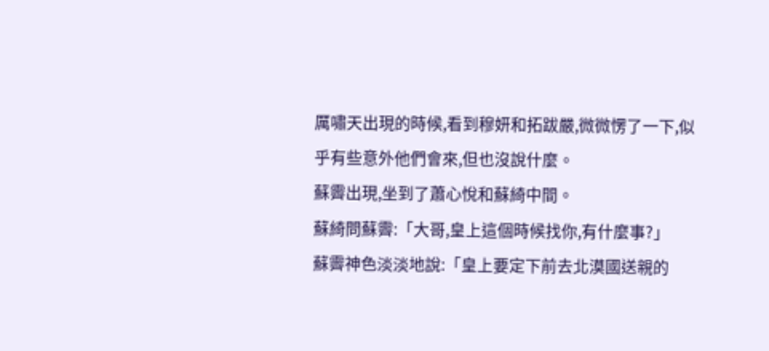厲嘯天出現的時候,看到穆妍和拓跋嚴,微微愣了一下,似乎有些意外他們會來,但也沒說什麼。
蘇霽出現,坐到了蕭心悅和蘇綺中間。
蘇綺問蘇霽:「大哥,皇上這個時候找你,有什麼事?」
蘇霽神色淡淡地說:「皇上要定下前去北漠國送親的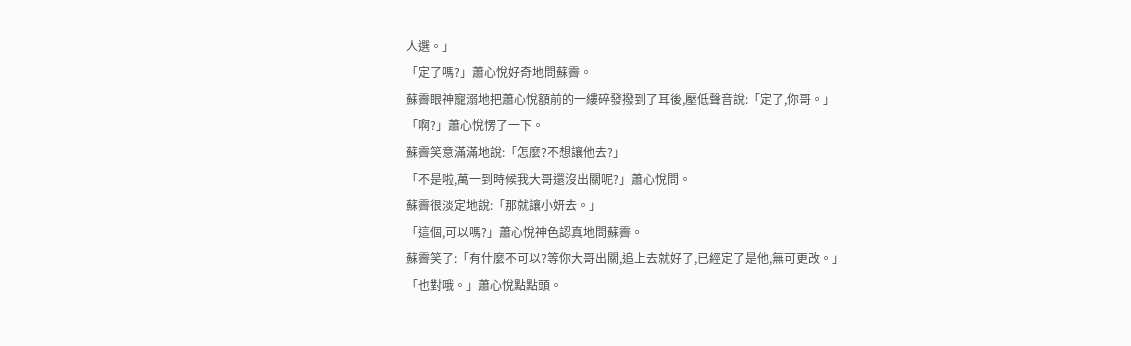人選。」
「定了嗎?」蕭心悅好奇地問蘇霽。
蘇霽眼神寵溺地把蕭心悅額前的一縷碎發撥到了耳後,壓低聲音說:「定了,你哥。」
「啊?」蕭心悅愣了一下。
蘇霽笑意滿滿地說:「怎麼?不想讓他去?」
「不是啦,萬一到時候我大哥還沒出關呢?」蕭心悅問。
蘇霽很淡定地說:「那就讓小妍去。」
「這個,可以嗎?」蕭心悅神色認真地問蘇霽。
蘇霽笑了:「有什麼不可以?等你大哥出關,追上去就好了,已經定了是他,無可更改。」
「也對哦。」蕭心悅點點頭。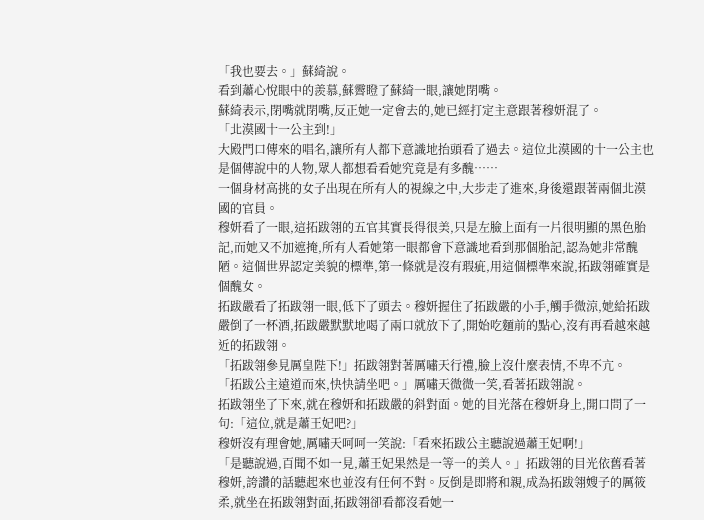「我也要去。」蘇綺說。
看到蕭心悅眼中的羨慕,蘇霽瞪了蘇綺一眼,讓她閉嘴。
蘇綺表示,閉嘴就閉嘴,反正她一定會去的,她已經打定主意跟著穆妍混了。
「北漠國十一公主到!」
大殿門口傳來的唱名,讓所有人都下意識地抬頭看了過去。這位北漠國的十一公主也是個傳說中的人物,眾人都想看看她究竟是有多醜……
一個身材高挑的女子出現在所有人的視線之中,大步走了進來,身後還跟著兩個北漠國的官員。
穆妍看了一眼,這拓跋翎的五官其實長得很美,只是左臉上面有一片很明顯的黑色胎記,而她又不加遮掩,所有人看她第一眼都會下意識地看到那個胎記,認為她非常醜陋。這個世界認定美貌的標準,第一條就是沒有瑕疵,用這個標準來說,拓跋翎確實是個醜女。
拓跋嚴看了拓跋翎一眼,低下了頭去。穆妍握住了拓跋嚴的小手,觸手微涼,她給拓跋嚴倒了一杯酒,拓跋嚴默默地喝了兩口就放下了,開始吃麵前的點心,沒有再看越來越近的拓跋翎。
「拓跋翎參見厲皇陛下!」拓跋翎對著厲嘯天行禮,臉上沒什麼表情,不卑不亢。
「拓跋公主遠道而來,快快請坐吧。」厲嘯天微微一笑,看著拓跋翎說。
拓跋翎坐了下來,就在穆妍和拓跋嚴的斜對面。她的目光落在穆妍身上,開口問了一句:「這位,就是蕭王妃吧?」
穆妍沒有理會她,厲嘯天呵呵一笑說:「看來拓跋公主聽說過蕭王妃啊!」
「是聽說過,百聞不如一見,蕭王妃果然是一等一的美人。」拓跋翎的目光依舊看著穆妍,誇讚的話聽起來也並沒有任何不對。反倒是即將和親,成為拓跋翎嫂子的厲筱柔,就坐在拓跋翎對面,拓跋翎卻看都沒看她一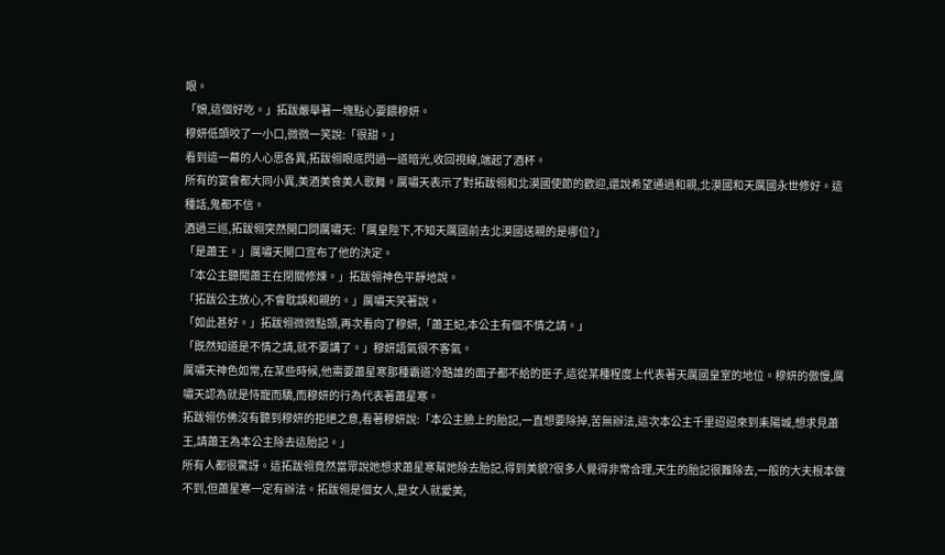眼。
「娘,這個好吃。」拓跋嚴舉著一塊點心要餵穆妍。
穆妍低頭咬了一小口,微微一笑說:「很甜。」
看到這一幕的人心思各異,拓跋翎眼底閃過一道暗光,收回視線,端起了酒杯。
所有的宴會都大同小異,美酒美食美人歌舞。厲嘯天表示了對拓跋翎和北漠國使節的歡迎,還說希望通過和親,北漠國和天厲國永世修好。這種話,鬼都不信。
酒過三巡,拓跋翎突然開口問厲嘯天:「厲皇陛下,不知天厲國前去北漠國送親的是哪位?」
「是蕭王。」厲嘯天開口宣布了他的決定。
「本公主聽聞蕭王在閉關修煉。」拓跋翎神色平靜地說。
「拓跋公主放心,不會耽誤和親的。」厲嘯天笑著說。
「如此甚好。」拓跋翎微微點頭,再次看向了穆妍,「蕭王妃,本公主有個不情之請。」
「既然知道是不情之請,就不要講了。」穆妍語氣很不客氣。
厲嘯天神色如常,在某些時候,他需要蕭星寒那種霸道冷酷誰的面子都不給的臣子,這從某種程度上代表著天厲國皇室的地位。穆妍的傲慢,厲嘯天認為就是恃寵而驕,而穆妍的行為代表著蕭星寒。
拓跋翎仿佛沒有聽到穆妍的拒絕之意,看著穆妍說:「本公主臉上的胎記,一直想要除掉,苦無辦法,這次本公主千里迢迢來到耒陽城,想求見蕭王,請蕭王為本公主除去這胎記。」
所有人都很驚訝。這拓跋翎竟然當眾說她想求蕭星寒幫她除去胎記,得到美貌?很多人覺得非常合理,天生的胎記很難除去,一般的大夫根本做不到,但蕭星寒一定有辦法。拓跋翎是個女人,是女人就愛美,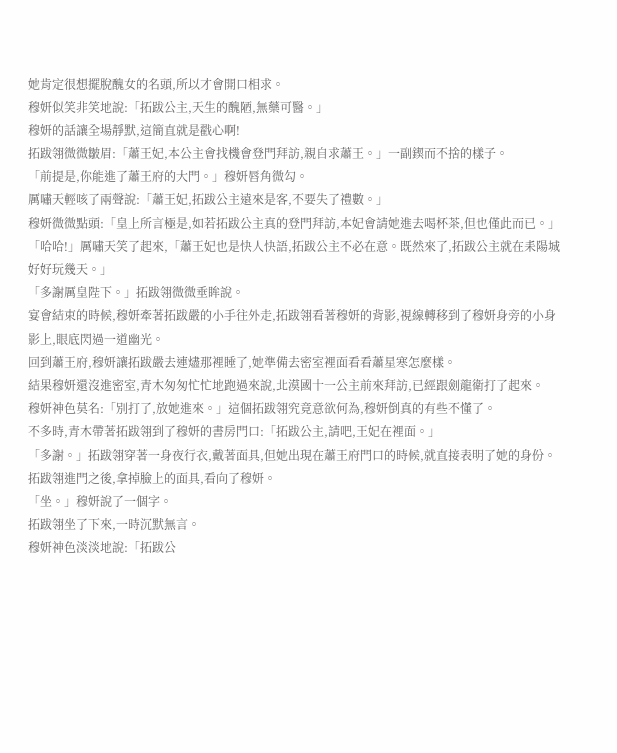她肯定很想擺脫醜女的名頭,所以才會開口相求。
穆妍似笑非笑地說:「拓跋公主,天生的醜陋,無藥可醫。」
穆妍的話讓全場靜默,這簡直就是戳心啊!
拓跋翎微微皺眉:「蕭王妃,本公主會找機會登門拜訪,親自求蕭王。」一副鍥而不捨的樣子。
「前提是,你能進了蕭王府的大門。」穆妍唇角微勾。
厲嘯天輕咳了兩聲說:「蕭王妃,拓跋公主遠來是客,不要失了禮數。」
穆妍微微點頭:「皇上所言極是,如若拓跋公主真的登門拜訪,本妃會請她進去喝杯茶,但也僅此而已。」
「哈哈!」厲嘯天笑了起來,「蕭王妃也是快人快語,拓跋公主不必在意。既然來了,拓跋公主就在耒陽城好好玩幾天。」
「多謝厲皇陛下。」拓跋翎微微垂眸說。
宴會結束的時候,穆妍牽著拓跋嚴的小手往外走,拓跋翎看著穆妍的背影,視線轉移到了穆妍身旁的小身影上,眼底閃過一道幽光。
回到蕭王府,穆妍讓拓跋嚴去連燼那裡睡了,她準備去密室裡面看看蕭星寒怎麼樣。
結果穆妍還沒進密室,青木匆匆忙忙地跑過來說,北漠國十一公主前來拜訪,已經跟劍龍衛打了起來。
穆妍神色莫名:「別打了,放她進來。」這個拓跋翎究竟意欲何為,穆妍倒真的有些不懂了。
不多時,青木帶著拓跋翎到了穆妍的書房門口:「拓跋公主,請吧,王妃在裡面。」
「多謝。」拓跋翎穿著一身夜行衣,戴著面具,但她出現在蕭王府門口的時候,就直接表明了她的身份。
拓跋翎進門之後,拿掉臉上的面具,看向了穆妍。
「坐。」穆妍說了一個字。
拓跋翎坐了下來,一時沉默無言。
穆妍神色淡淡地說:「拓跋公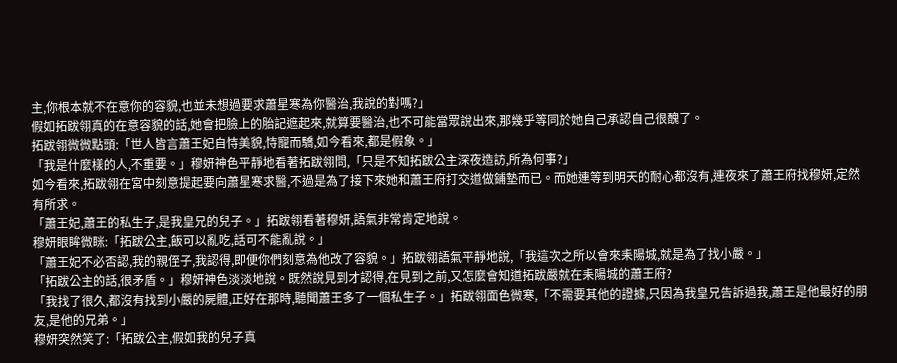主,你根本就不在意你的容貌,也並未想過要求蕭星寒為你醫治,我說的對嗎?」
假如拓跋翎真的在意容貌的話,她會把臉上的胎記遮起來,就算要醫治,也不可能當眾說出來,那幾乎等同於她自己承認自己很醜了。
拓跋翎微微點頭:「世人皆言蕭王妃自恃美貌,恃寵而驕,如今看來,都是假象。」
「我是什麼樣的人,不重要。」穆妍神色平靜地看著拓跋翎問,「只是不知拓跋公主深夜造訪,所為何事?」
如今看來,拓跋翎在宮中刻意提起要向蕭星寒求醫,不過是為了接下來她和蕭王府打交道做鋪墊而已。而她連等到明天的耐心都沒有,連夜來了蕭王府找穆妍,定然有所求。
「蕭王妃,蕭王的私生子,是我皇兄的兒子。」拓跋翎看著穆妍,語氣非常肯定地說。
穆妍眼眸微眯:「拓跋公主,飯可以亂吃,話可不能亂說。」
「蕭王妃不必否認,我的親侄子,我認得,即便你們刻意為他改了容貌。」拓跋翎語氣平靜地說,「我這次之所以會來耒陽城,就是為了找小嚴。」
「拓跋公主的話,很矛盾。」穆妍神色淡淡地說。既然說見到才認得,在見到之前,又怎麼會知道拓跋嚴就在耒陽城的蕭王府?
「我找了很久,都沒有找到小嚴的屍體,正好在那時,聽聞蕭王多了一個私生子。」拓跋翎面色微寒,「不需要其他的證據,只因為我皇兄告訴過我,蕭王是他最好的朋友,是他的兄弟。」
穆妍突然笑了:「拓跋公主,假如我的兒子真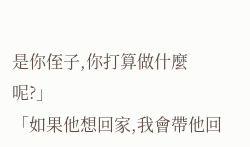是你侄子,你打算做什麼呢?」
「如果他想回家,我會帶他回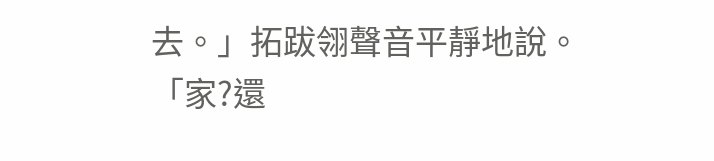去。」拓跋翎聲音平靜地說。
「家?還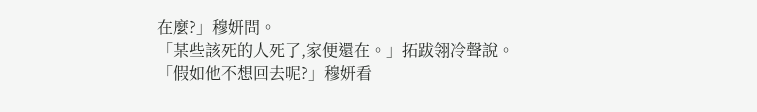在麼?」穆妍問。
「某些該死的人死了,家便還在。」拓跋翎冷聲說。
「假如他不想回去呢?」穆妍看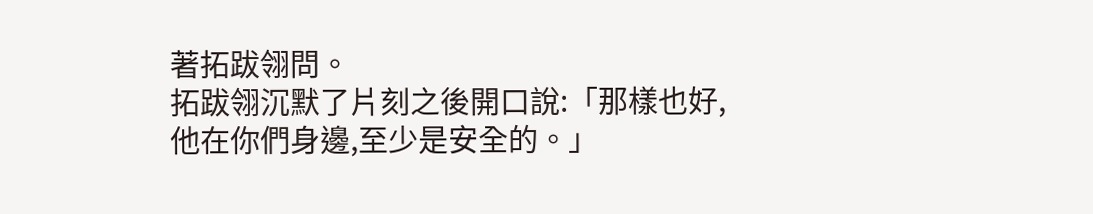著拓跋翎問。
拓跋翎沉默了片刻之後開口說:「那樣也好,他在你們身邊,至少是安全的。」